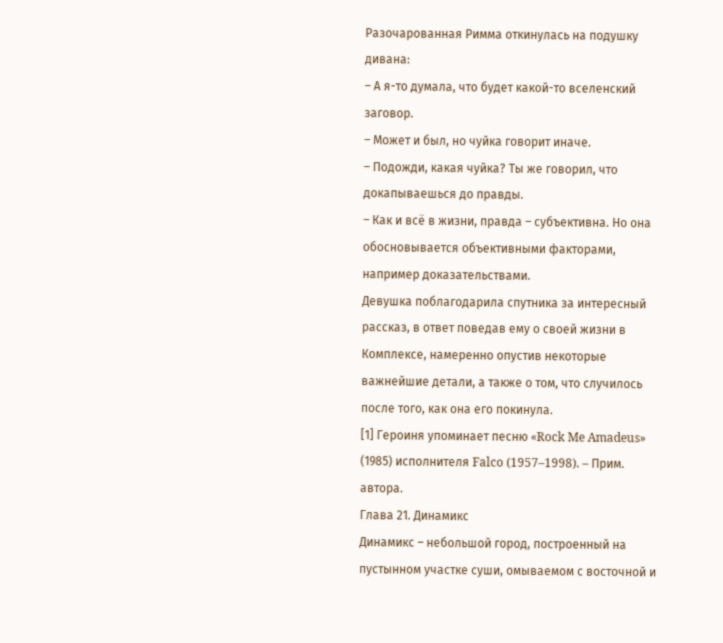Разочарованная Римма откинулась на подушку дивана:
– А я-то думала, что будет какой-то вселенский заговор.
– Может и был, но чуйка говорит иначе.
– Подожди, какая чуйка? Ты же говорил, что докапываешься до правды.
– Как и всё в жизни, правда – субъективна. Но она обосновывается объективными факторами, например доказательствами.
Девушка поблагодарила спутника за интересный рассказ, в ответ поведав ему о своей жизни в Комплексе, намеренно опустив некоторые важнейшие детали, а также о том, что случилось после того, как она его покинула.
[1] Героиня упоминает песню «Rock Me Amadeus» (1985) исполнителя Falco (1957–1998). – Прим. автора.
Глава 21. Динамикс
Динамикс – небольшой город, построенный на пустынном участке суши, омываемом с восточной и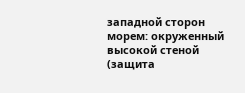западной сторон морем: окруженный высокой стеной (защита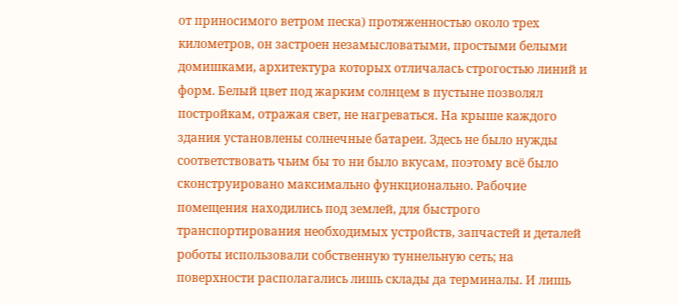от приносимого ветром песка) протяженностью около трех километров, он застроен незамысловатыми, простыми белыми домишками, архитектура которых отличалась строгостью линий и форм. Белый цвет под жарким солнцем в пустыне позволял постройкам, отражая свет, не нагреваться. На крыше каждого здания установлены солнечные батареи. Здесь не было нужды соответствовать чьим бы то ни было вкусам, поэтому всё было сконструировано максимально функционально. Рабочие помещения находились под землей, для быстрого транспортирования необходимых устройств, запчастей и деталей роботы использовали собственную туннельную сеть; на поверхности располагались лишь склады да терминалы. И лишь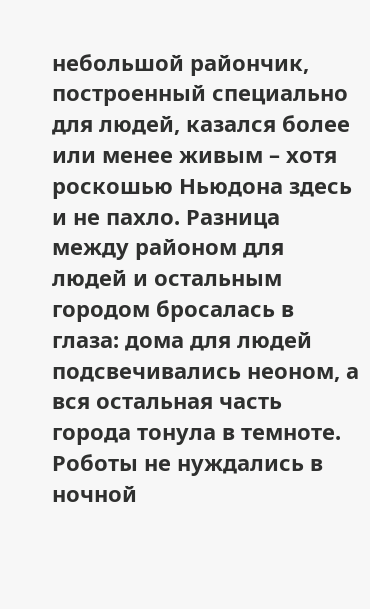небольшой райончик, построенный специально для людей, казался более или менее живым – хотя роскошью Ньюдона здесь и не пахло. Разница между районом для людей и остальным городом бросалась в глаза: дома для людей подсвечивались неоном, а вся остальная часть города тонула в темноте. Роботы не нуждались в ночной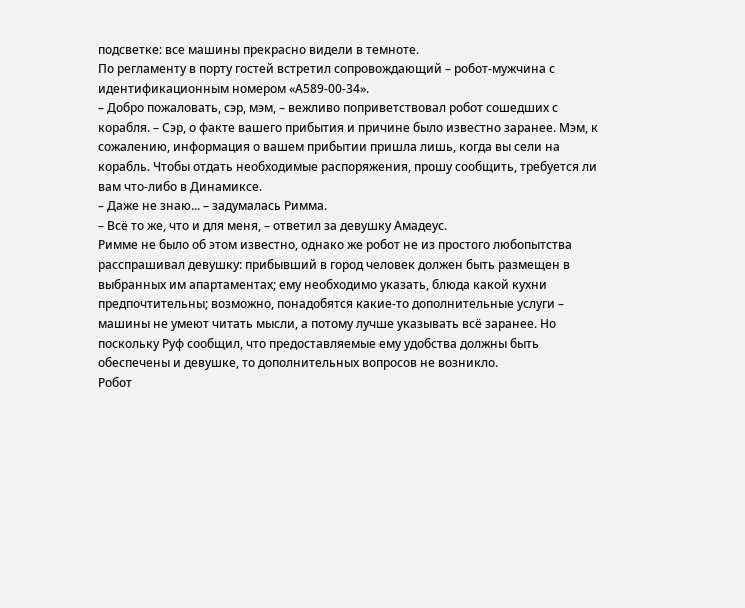подсветке: все машины прекрасно видели в темноте.
По регламенту в порту гостей встретил сопровождающий – робот-мужчина с идентификационным номером «А589-00-34».
– Добро пожаловать, сэр, мэм, – вежливо поприветствовал робот сошедших с корабля. – Сэр, о факте вашего прибытия и причине было известно заранее. Мэм, к сожалению, информация о вашем прибытии пришла лишь, когда вы сели на корабль. Чтобы отдать необходимые распоряжения, прошу сообщить, требуется ли вам что-либо в Динамиксе.
– Даже не знаю... – задумалась Римма.
– Всё то же, что и для меня, – ответил за девушку Амадеус.
Римме не было об этом известно, однако же робот не из простого любопытства расспрашивал девушку: прибывший в город человек должен быть размещен в выбранных им апартаментах; ему необходимо указать, блюда какой кухни предпочтительны; возможно, понадобятся какие-то дополнительные услуги – машины не умеют читать мысли, а потому лучше указывать всё заранее. Но поскольку Руф сообщил, что предоставляемые ему удобства должны быть обеспечены и девушке, то дополнительных вопросов не возникло.
Робот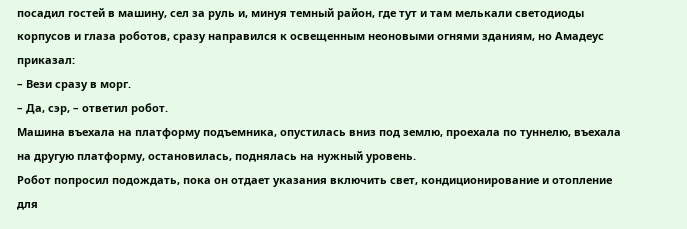посадил гостей в машину, сел за руль и, минуя темный район, где тут и там мелькали светодиоды корпусов и глаза роботов, сразу направился к освещенным неоновыми огнями зданиям, но Амадеус приказал:
– Вези сразу в морг.
– Да, сэр, – ответил робот.
Машина въехала на платформу подъемника, опустилась вниз под землю, проехала по туннелю, въехала на другую платформу, остановилась, поднялась на нужный уровень.
Робот попросил подождать, пока он отдает указания включить свет, кондиционирование и отопление для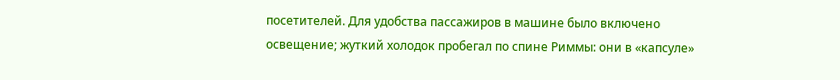посетителей. Для удобства пассажиров в машине было включено освещение; жуткий холодок пробегал по спине Риммы: они в «капсуле»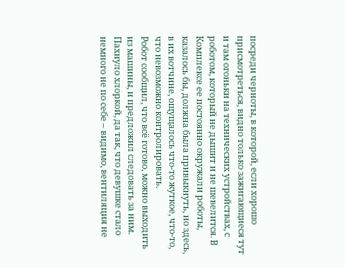посреди черноты, в которой, если хорошо присмотреться, видно только зажигающиеся тут и там огоньки на технических устройствах, с роботом, который не дышит и не шевелится. В Комплексе ее постоянно окружали роботы, казалось бы, должна была привыкнуть, но здесь, в их вотчине, ощущалось что-то жуткое, что-то, что невозможно контролировать.
Робот сообщил, что всё готово, можно выходить из машины, и предложил следовать за ним. Пахнуло хлоркой, да так, что девушке стало немного не по себе – видимо, вентиляция не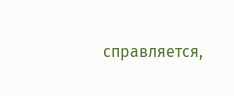справляется,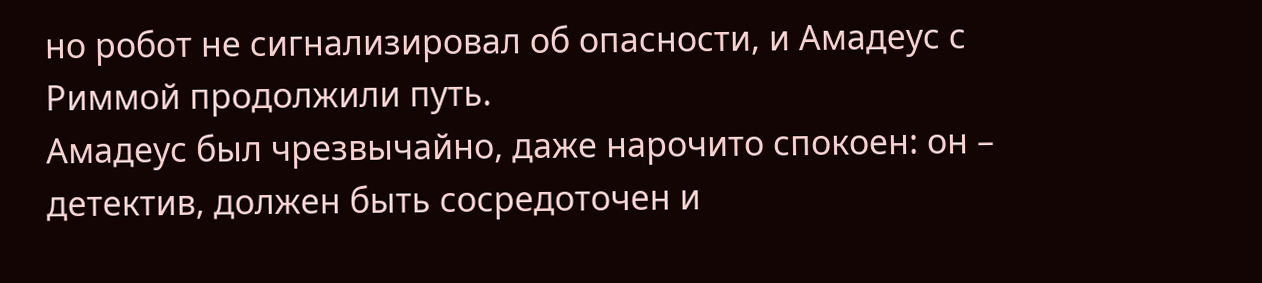но робот не сигнализировал об опасности, и Амадеус с Риммой продолжили путь.
Амадеус был чрезвычайно, даже нарочито спокоен: он – детектив, должен быть сосредоточен и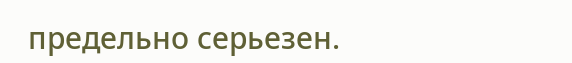предельно серьезен.